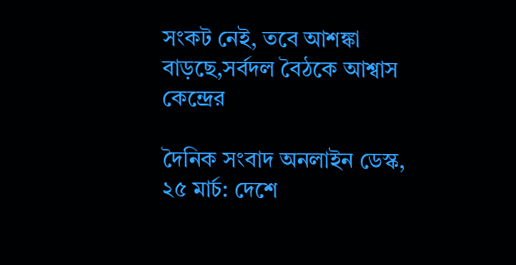সংকট নেই, তবে আশঙ্কা বাড়ছে,সর্বদল বৈঠকে আশ্বাস কেন্দ্রের

দৈনিক সংবাদ অনলাইন ডেস্ক, ২৫ মার্চ: দেশে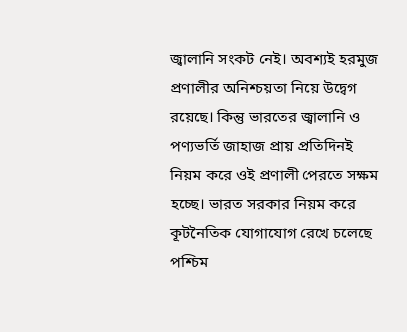জ্বালানি সংকট নেই। অবশ্যই হরমুজ প্রণালীর অনিশ্চয়তা নিয়ে উদ্বেগ রয়েছে। কিন্তু ভারতের জ্বালানি ও পণ্যভর্তি জাহাজ প্রায় প্রতিদিনই নিয়ম করে ওই প্রণালী পেরতে সক্ষম হচ্ছে। ভারত সরকার নিয়ম করে কূটনৈতিক যোগাযোগ রেখে চলেছে পশ্চিম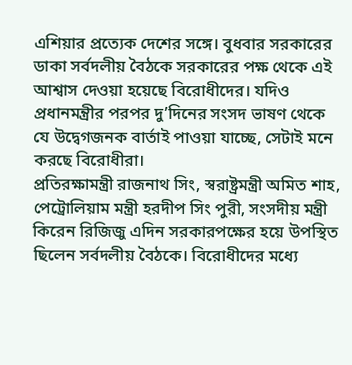এশিয়ার প্রত্যেক দেশের সঙ্গে। বুধবার সরকারের ডাকা সর্বদলীয় বৈঠকে সরকারের পক্ষ থেকে এই আশ্বাস দেওয়া হয়েছে বিরোধীদের। যদিও প্রধানমন্ত্রীর পরপর দু’দিনের সংসদ ভাষণ থেকে যে উদ্বেগজনক বার্তাই পাওয়া যাচ্ছে, সেটাই মনে করছে বিরোধীরা।
প্রতিরক্ষামন্ত্রী রাজনাথ সিং, স্বরাষ্ট্রমন্ত্রী অমিত শাহ, পেট্রোলিয়াম মন্ত্রী হরদীপ সিং পুরী, সংসদীয় মন্ত্রী কিরেন রিজিজু এদিন সরকারপক্ষের হয়ে উপস্থিত ছিলেন সর্বদলীয় বৈঠকে। বিরোধীদের মধ্যে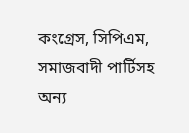কংগ্রেস, সিপিএম, সমাজবাদী পার্টিসহ অন্য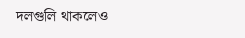দলগুলি থাকলেও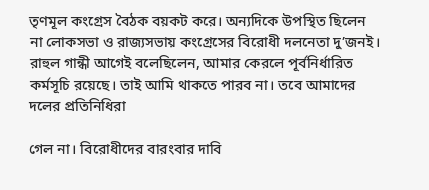তৃণমূল কংগ্রেস বৈঠক বয়কট করে। অন্যদিকে উপস্থিত ছিলেন না লোকসভা ও রাজ্যসভায় কংগ্রেসের বিরোধী দলনেতা দু’জনই। রাহুল গান্ধী আগেই বলেছিলেন, আমার কেরলে পূর্বনির্ধারিত কর্মসূচি রয়েছে। তাই আমি থাকতে পারব না। তবে আমাদের দলের প্রতিনিধিরা

গেল না। বিরোধীদের বারংবার দাবি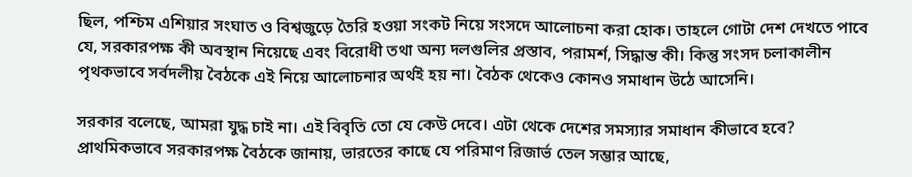ছিল, পশ্চিম এশিয়ার সংঘাত ও বিশ্বজুড়ে তৈরি হওয়া সংকট নিয়ে সংসদে আলোচনা করা হোক। তাহলে গোটা দেশ দেখতে পাবে যে, সরকারপক্ষ কী অবস্থান নিয়েছে এবং বিরোধী তথা অন্য দলগুলির প্রস্তাব, পরামর্শ, সিদ্ধান্ত কী। কিন্তু সংসদ চলাকালীন পৃথকভাবে সর্বদলীয় বৈঠকে এই নিয়ে আলোচনার অর্থই হয় না। বৈঠক থেকেও কোনও সমাধান উঠে আসেনি।

সরকার বলেছে, আমরা যুদ্ধ চাই না। এই বিবৃতি তো যে কেউ দেবে। এটা থেকে দেশের সমস্যার সমাধান কীভাবে হবে? প্রাথমিকভাবে সরকারপক্ষ বৈঠকে জানায়, ভারতের কাছে যে পরিমাণ রিজার্ভ তেল সম্ভার আছে,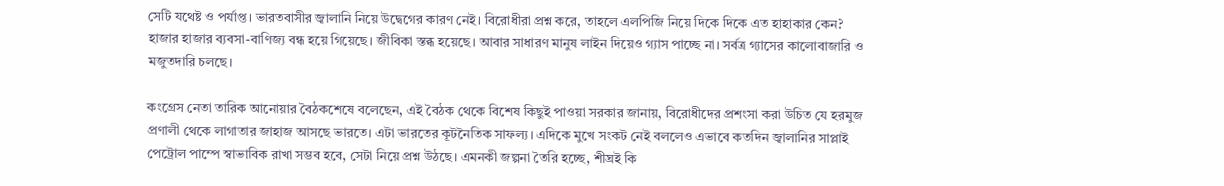সেটি যথেষ্ট ও পর্যাপ্ত। ভারতবাসীর জ্বালানি নিয়ে উদ্বেগের কারণ নেই। বিরোধীরা প্রশ্ন করে, তাহলে এলপিজি নিয়ে দিকে দিকে এত হাহাকার কেন? হাজার হাজার ব্যবসা-বাণিজ্য বন্ধ হয়ে গিয়েছে। জীবিকা স্তব্ধ হয়েছে। আবার সাধারণ মানুষ লাইন দিয়েও গ্যাস পাচ্ছে না। সর্বত্র গ্যাসের কালোবাজারি ও মজুতদারি চলছে।

কংগ্রেস নেতা তারিক আনোয়ার বৈঠকশেষে বলেছেন, এই বৈঠক থেকে বিশেষ কিছুই পাওয়া সরকার জানায়, বিরোধীদের প্রশংসা করা উচিত যে হরমুজ প্রণালী থেকে লাগাতার জাহাজ আসছে ভারতে। এটা ভারতের কূটনৈতিক সাফল্য। এদিকে মুখে সংকট নেই বললেও এভাবে কতদিন জ্বালানির সাপ্লাই পেট্রোল পাম্পে স্বাভাবিক রাখা সম্ভব হবে, সেটা নিয়ে প্রশ্ন উঠছে। এমনকী জল্পনা তৈরি হচ্ছে, শীঘ্রই কি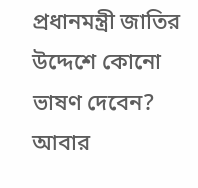প্রধানমন্ত্রী জাতির উদ্দেশে কোনো ভাষণ দেবেন? আবার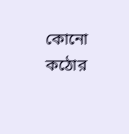কোনো কঠোর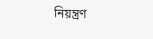নিয়ন্ত্রণ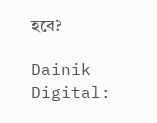হবে?

Dainik Digital: